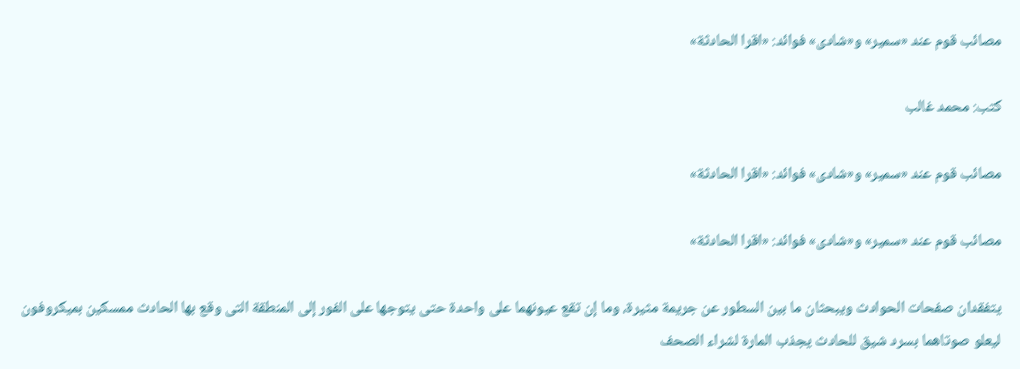مصائب قوم عند «سمير» و«شادى» فوائد: «اقرا الحادثة»

كتب: محمد غالب

مصائب قوم عند «سمير» و«شادى» فوائد: «اقرا الحادثة»

مصائب قوم عند «سمير» و«شادى» فوائد: «اقرا الحادثة»

يتفقدان صفحات الحوادث ويبحثان ما بين السطور عن جريمة مثيرة، وما إن تقع عيونهما على واحدة حتى يتوجها على الفور إلى المنطقة التى وقع بها الحادث ممسكين بميكروفون ليعلو صوتاهما بسرد شيق للحادث يجذب المارة لشراء الصحف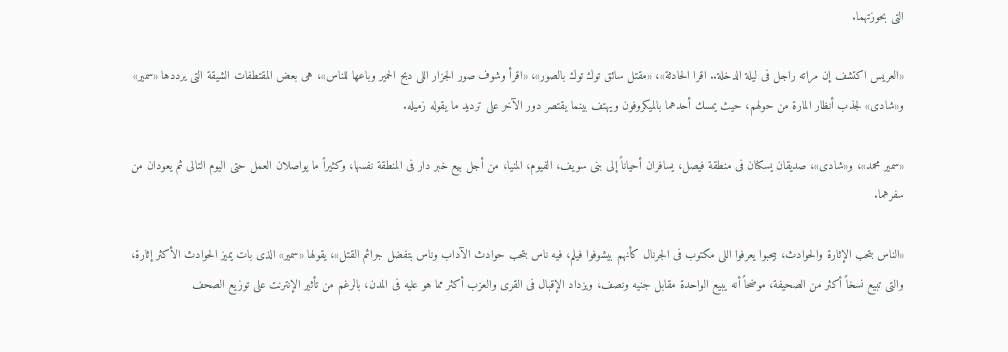التى بحوزتهما.

«العريس اكتشف إن مراته راجل فى ليلة الدخلة.. اقرا الحادثة»، «مقتل سائق توك توك بالصور»، «اقرأ وشوف صور الجزار اللى دبح الحمير وباعها للناس»، هى بعض المقتطفات الشيقة التى يرددها «سمير» و«شادى» لجذب أنظار المارة من حولهم، حيث يمسك أحدهما بالميكروفون ويهتف بينما يقتصر دور الآخر على ترديد ما يقوله زميله.

«سمير محمد»، و«شادى»، صديقان يسكنان فى منطقة فيصل، يسافران أحياناً إلى بنى سويف، الفيوم، المنيا، من أجل بيع خبر دار فى المنطقة نفسها، وكثيراً ما يواصلان العمل حتى اليوم التالى ثم يعودان من سفرهما.

«الناس بتحب الإثارة والحوادث، بيحبوا يعرفوا اللى مكتوب فى الجرنال كأنهم بيشوفوا فيلم، فيه ناس بتحب حوادث الآداب وناس بتفضل جرائم القتل»، يقولها «سمير» الذى بات يميز الحوادث الأكثر إثارة، والتى تبيع نسخاً أكثر من الصحيفة، موضحاً أنه يبيع الواحدة مقابل جنيه ونصف، ويزداد الإقبال فى القرى والعزب أكثر مما هو عليه فى المدن، بالرغم من تأثير الإنترنت على توزيع الصحف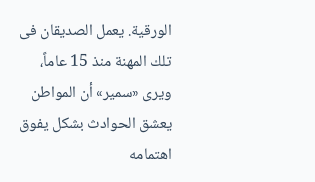الورقية. يعمل الصديقان فى تلك المهنة منذ 15 عاماً، ويرى «سمير» أن المواطن يعشق الحوادث بشكل يفوق اهتمامه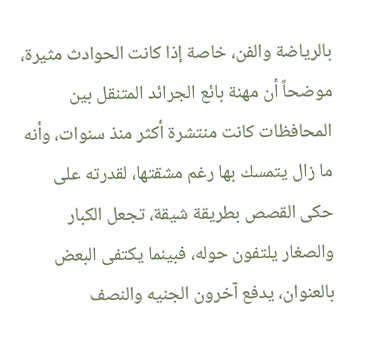بالرياضة والفن، خاصة إذا كانت الحوادث مثيرة، موضحاً أن مهنة بائع الجرائد المتنقل بين المحافظات كانت منتشرة أكثر منذ سنوات، وأنه ما زال يتمسك بها رغم مشقتها، لقدرته على حكى القصص بطريقة شيقة، تجعل الكبار والصغار يلتفون حوله، فبينما يكتفى البعض بالعنوان، يدفع آخرون الجنيه والنصف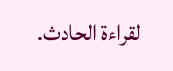لقراءة الحادث.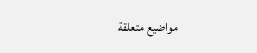مواضيع متعلقة